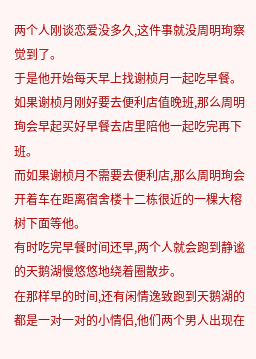两个人刚谈恋爱没多久,这件事就没周明珣察觉到了。
于是他开始每天早上找谢桢月一起吃早餐。
如果谢桢月刚好要去便利店值晚班,那么周明珣会早起买好早餐去店里陪他一起吃完再下班。
而如果谢桢月不需要去便利店,那么周明珣会开着车在距离宿舍楼十二栋很近的一棵大榕树下面等他。
有时吃完早餐时间还早,两个人就会跑到静谧的天鹅湖慢悠悠地绕着圈散步。
在那样早的时间,还有闲情逸致跑到天鹅湖的都是一对一对的小情侣,他们两个男人出现在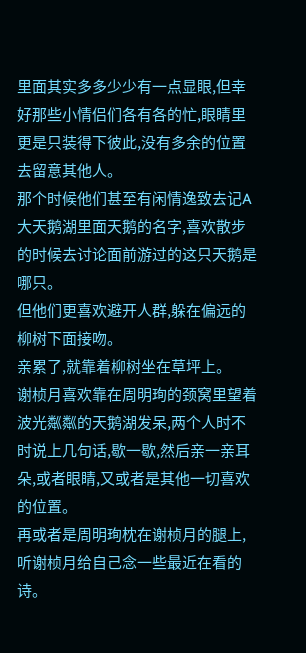里面其实多多少少有一点显眼,但幸好那些小情侣们各有各的忙,眼睛里更是只装得下彼此,没有多余的位置去留意其他人。
那个时候他们甚至有闲情逸致去记A大天鹅湖里面天鹅的名字,喜欢散步的时候去讨论面前游过的这只天鹅是哪只。
但他们更喜欢避开人群,躲在偏远的柳树下面接吻。
亲累了,就靠着柳树坐在草坪上。
谢桢月喜欢靠在周明珣的颈窝里望着波光粼粼的天鹅湖发呆,两个人时不时说上几句话,歇一歇,然后亲一亲耳朵,或者眼睛,又或者是其他一切喜欢的位置。
再或者是周明珣枕在谢桢月的腿上,听谢桢月给自己念一些最近在看的诗。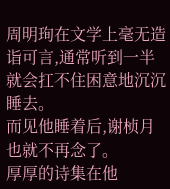周明珣在文学上毫无造诣可言,通常听到一半就会扛不住困意地沉沉睡去。
而见他睡着后,谢桢月也就不再念了。
厚厚的诗集在他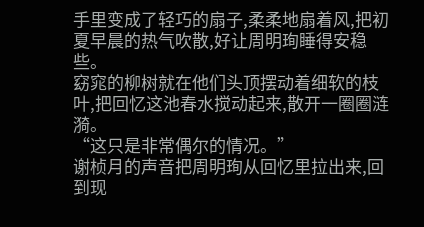手里变成了轻巧的扇子,柔柔地扇着风,把初夏早晨的热气吹散,好让周明珣睡得安稳些。
窈窕的柳树就在他们头顶摆动着细软的枝叶,把回忆这池春水搅动起来,散开一圈圈涟漪。
“这只是非常偶尔的情况。”
谢桢月的声音把周明珣从回忆里拉出来,回到现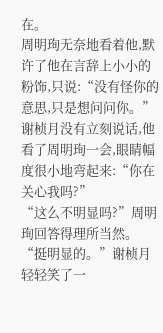在。
周明珣无奈地看着他,默许了他在言辞上小小的粉饰,只说:“没有怪你的意思,只是想问问你。”
谢桢月没有立刻说话,他看了周明珣一会,眼睛幅度很小地弯起来:“你在关心我吗?”
“这么不明显吗?”周明珣回答得理所当然。
“挺明显的。”谢桢月轻轻笑了一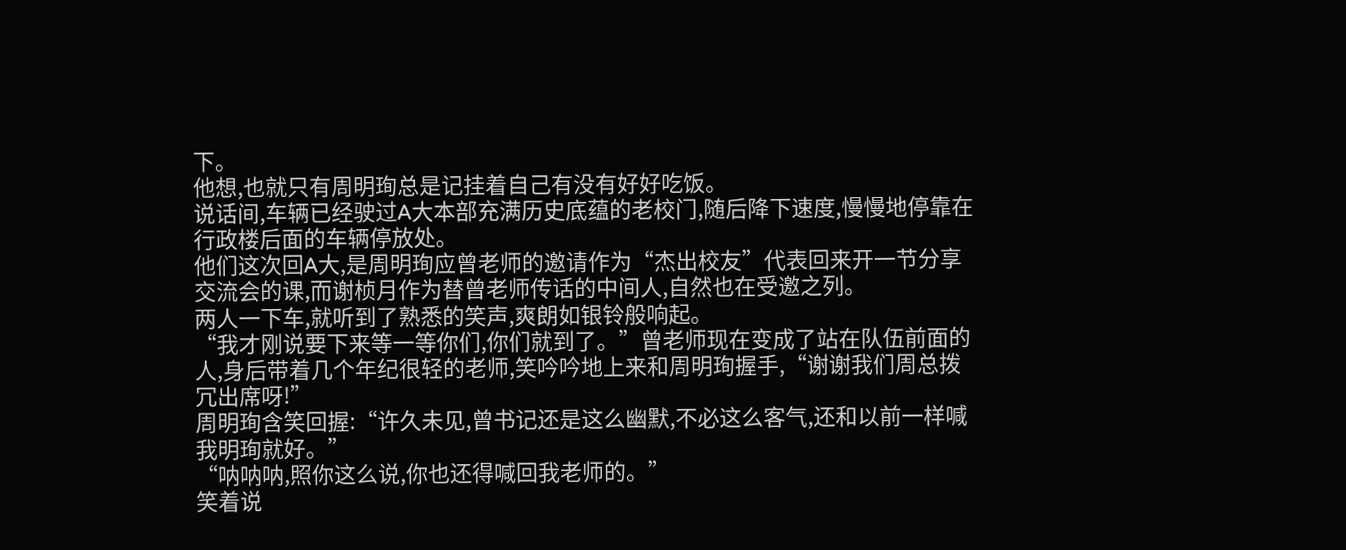下。
他想,也就只有周明珣总是记挂着自己有没有好好吃饭。
说话间,车辆已经驶过A大本部充满历史底蕴的老校门,随后降下速度,慢慢地停靠在行政楼后面的车辆停放处。
他们这次回A大,是周明珣应曾老师的邀请作为“杰出校友”代表回来开一节分享交流会的课,而谢桢月作为替曾老师传话的中间人,自然也在受邀之列。
两人一下车,就听到了熟悉的笑声,爽朗如银铃般响起。
“我才刚说要下来等一等你们,你们就到了。”曾老师现在变成了站在队伍前面的人,身后带着几个年纪很轻的老师,笑吟吟地上来和周明珣握手,“谢谢我们周总拨冗出席呀!”
周明珣含笑回握:“许久未见,曾书记还是这么幽默,不必这么客气,还和以前一样喊我明珣就好。”
“呐呐呐,照你这么说,你也还得喊回我老师的。”
笑着说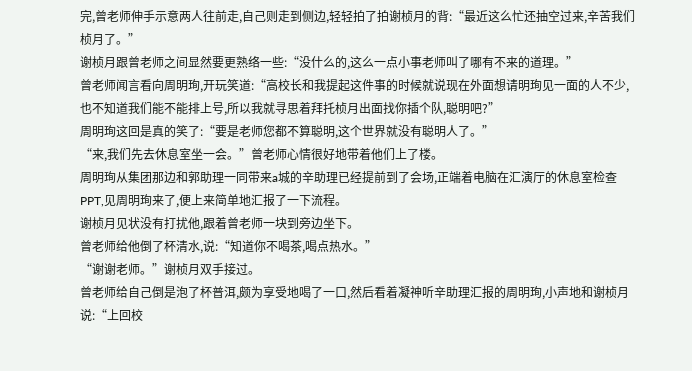完,曾老师伸手示意两人往前走,自己则走到侧边,轻轻拍了拍谢桢月的背:“最近这么忙还抽空过来,辛苦我们桢月了。”
谢桢月跟曾老师之间显然要更熟络一些:“没什么的,这么一点小事老师叫了哪有不来的道理。”
曾老师闻言看向周明珣,开玩笑道:“高校长和我提起这件事的时候就说现在外面想请明珣见一面的人不少,也不知道我们能不能排上号,所以我就寻思着拜托桢月出面找你插个队,聪明吧?”
周明珣这回是真的笑了:“要是老师您都不算聪明,这个世界就没有聪明人了。”
“来,我们先去休息室坐一会。”曾老师心情很好地带着他们上了楼。
周明珣从集团那边和郭助理一同带来a城的辛助理已经提前到了会场,正端着电脑在汇演厅的休息室检查PPT,见周明珣来了,便上来简单地汇报了一下流程。
谢桢月见状没有打扰他,跟着曾老师一块到旁边坐下。
曾老师给他倒了杯清水,说:“知道你不喝茶,喝点热水。”
“谢谢老师。”谢桢月双手接过。
曾老师给自己倒是泡了杯普洱,颇为享受地喝了一口,然后看着凝神听辛助理汇报的周明珣,小声地和谢桢月说:“上回校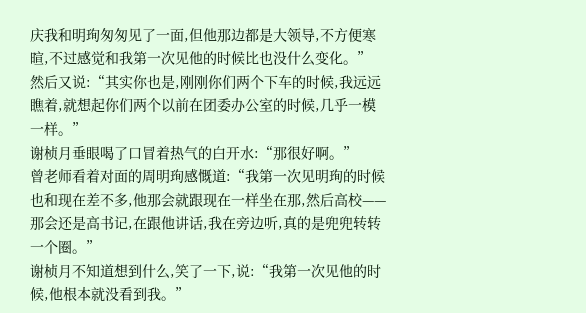庆我和明珣匆匆见了一面,但他那边都是大领导,不方便寒暄,不过感觉和我第一次见他的时候比也没什么变化。”
然后又说:“其实你也是,刚刚你们两个下车的时候,我远远瞧着,就想起你们两个以前在团委办公室的时候,几乎一模一样。”
谢桢月垂眼喝了口冒着热气的白开水:“那很好啊。”
曾老师看着对面的周明珣感慨道:“我第一次见明珣的时候也和现在差不多,他那会就跟现在一样坐在那,然后高校——那会还是高书记,在跟他讲话,我在旁边听,真的是兜兜转转一个圈。”
谢桢月不知道想到什么,笑了一下,说:“我第一次见他的时候,他根本就没看到我。”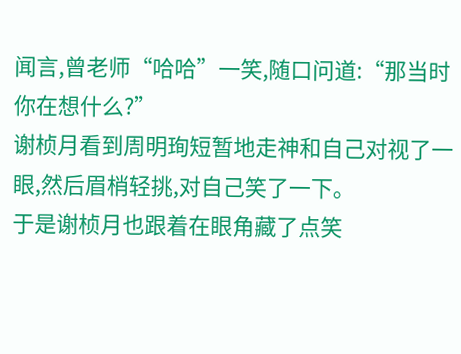闻言,曾老师“哈哈”一笑,随口问道:“那当时你在想什么?”
谢桢月看到周明珣短暂地走神和自己对视了一眼,然后眉梢轻挑,对自己笑了一下。
于是谢桢月也跟着在眼角藏了点笑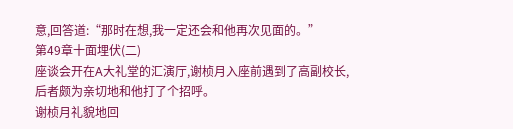意,回答道:“那时在想,我一定还会和他再次见面的。”
第49章十面埋伏(二)
座谈会开在A大礼堂的汇演厅,谢桢月入座前遇到了高副校长,后者颇为亲切地和他打了个招呼。
谢桢月礼貌地回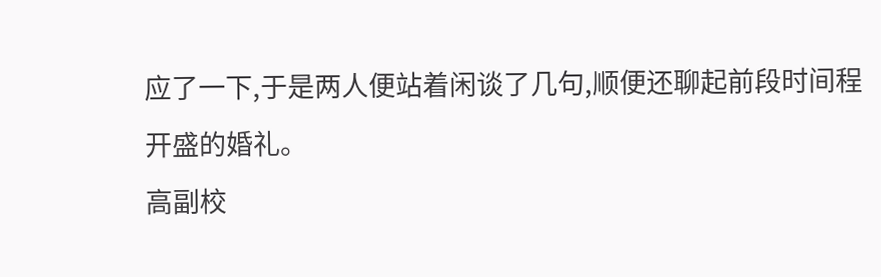应了一下,于是两人便站着闲谈了几句,顺便还聊起前段时间程开盛的婚礼。
高副校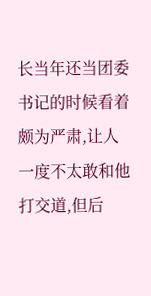长当年还当团委书记的时候看着颇为严肃,让人一度不太敢和他打交道,但后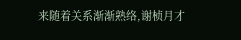来随着关系渐渐熟络,谢桢月才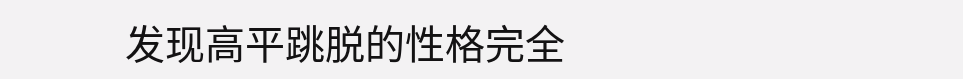发现高平跳脱的性格完全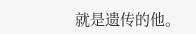就是遗传的他。